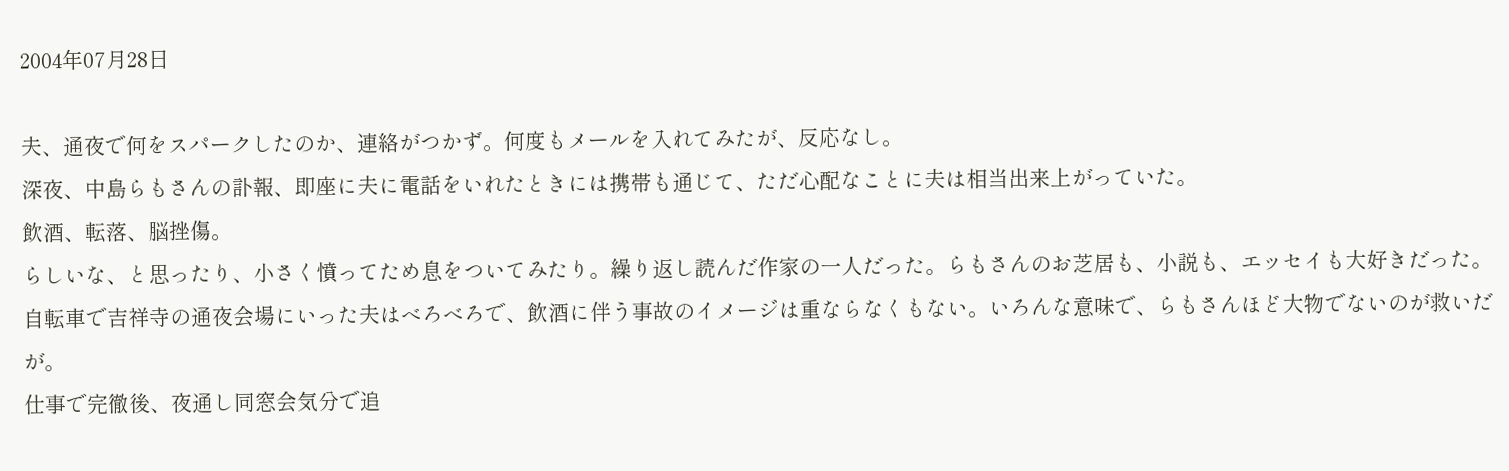2004年07月28日

夫、通夜で何をスパークしたのか、連絡がつかず。何度もメールを入れてみたが、反応なし。
深夜、中島らもさんの訃報、即座に夫に電話をいれたときには携帯も通じて、ただ心配なことに夫は相当出来上がっていた。
飲酒、転落、脳挫傷。
らしいな、と思ったり、小さく憤ってため息をついてみたり。繰り返し読んだ作家の一人だった。らもさんのお芝居も、小説も、エッセイも大好きだった。
自転車で吉祥寺の通夜会場にいった夫はべろべろで、飲酒に伴う事故のイメージは重ならなくもない。いろんな意味で、らもさんほど大物でないのが救いだが。
仕事で完徹後、夜通し同窓会気分で追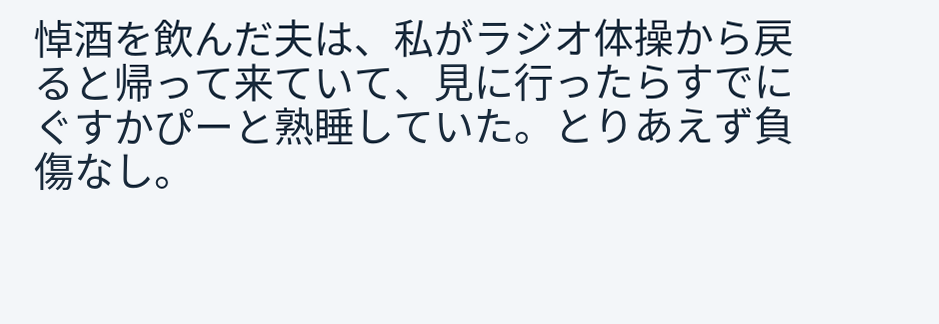悼酒を飲んだ夫は、私がラジオ体操から戻ると帰って来ていて、見に行ったらすでにぐすかぴーと熟睡していた。とりあえず負傷なし。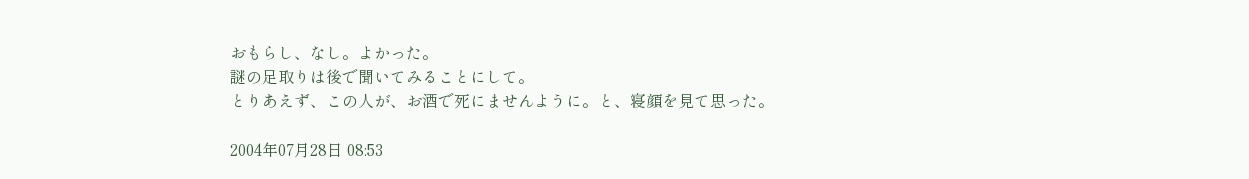おもらし、なし。よかった。
謎の足取りは後で聞いてみることにして。
とりあえず、この人が、お酒で死にませんように。と、寝顔を見て思った。

2004年07月28日 08:53